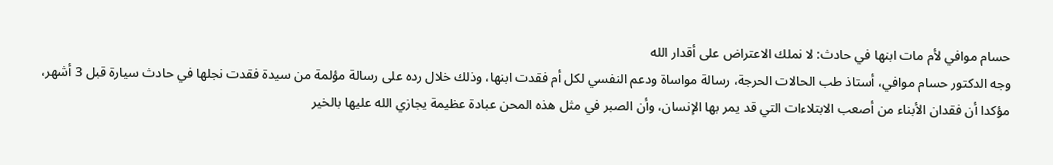حسام موافي لأم مات ابنها في حادث: لا نملك الاعتراض على أقدار الله
وجه الدكتور حسام موافي، أستاذ طب الحالات الحرجة، رسالة مواساة ودعم النفسي لكل أم فقدت ابنها، وذلك خلال رده على رسالة مؤلمة من سيدة فقدت نجلها في حادث سيارة قبل 3 أشهر، مؤكدا أن فقدان الأبناء من أصعب الابتلاءات التي قد يمر بها الإنسان، وأن الصبر في مثل هذه المحن عبادة عظيمة يجازي الله عليها بالخير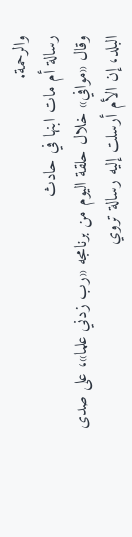والرحمة.
رسالة أم مات ابنها في حادث
وقال «موافي» خلال حلقة اليوم من برنامجه «رب زدني علما»، على صدى البلد، إن الأم أرسلت إليه رسالة تروي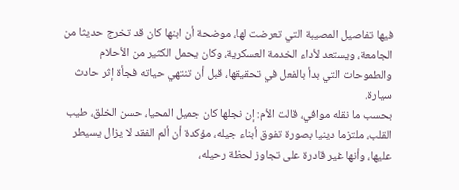فيها تفاصيل المصيبة التي تعرضت لها، موضحة أن ابنها كان قد تخرج حديثا من الجامعة، ويستعد لأداء الخدمة العسكرية، وكان يحمل الكثير من الأحلام والطموحات التي بدأ بالفعل في تحقيقها، قبل أن تنتهي حياته فجأة إثر حادث سيارة.
بحسب ما نقله موافي، قالت الأم: إن نجلها كان جميل المحيا، حسن الخلق، طيب القلب، ملتزما دينيا بصورة تفوق أبناء جيله، مؤكدة أن ألم الفقد لا يزال يسيطر عليها، وأنها غير قادرة على تجاوز لحظة رحيله،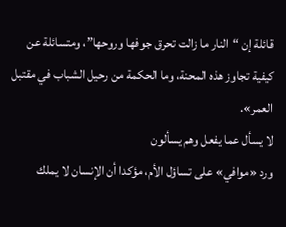قائلة إن “النار ما زالت تحرق جوفها وروحها”، ومتسائلة عن كيفية تجاوز هذه المحنة، وما الحكمة من رحيل الشباب في مقتبل العمر».
لا يسأل عما يفعل وهم يسألون
ورد «موافي» على تساؤل الأم، مؤكدا أن الإنسان لا يملك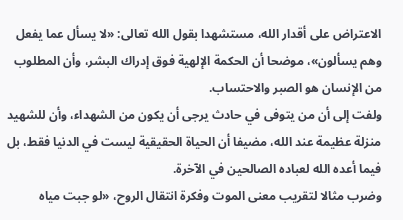الاعتراض على أقدار الله، مستشهدا بقول الله تعالى: «لا يسأل عما يفعل وهم يسألون»، موضحا أن الحكمة الإلهية فوق إدراك البشر، وأن المطلوب من الإنسان هو الصبر والاحتساب.
ولفت إلى أن من يتوفى في حادث يرجى أن يكون من الشهداء، وأن للشهيد منزلة عظيمة عند الله، مضيفا أن الحياة الحقيقية ليست في الدنيا فقط، بل فيما أعده الله لعباده الصالحين في الآخرة.
وضرب مثالا لتقريب معنى الموت وفكرة انتقال الروح، «لو جبت مياه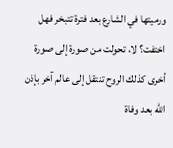ورميتها في الشارع بعد فترة تتبخر فهل اختفت؟ لا، تحولت من صورة إلى صورة أخرى كذلك الروح تنتقل إلى عالم آخر بإذن الله بعد وفاة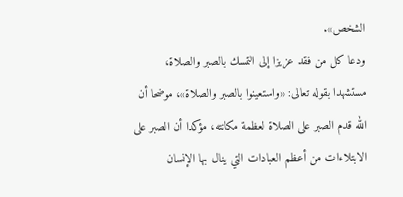الشخص».
ودعا كل من فقد عزيزا إلى التمسك بالصبر والصلاة، مستشهدا بقوله تعالى: «واستعينوا بالصبر والصلاة»، موضحا أن الله قدم الصبر على الصلاة لعظمة مكانته، مؤكدا أن الصبر على الابتلاءات من أعظم العبادات التي ينال بها الإنسان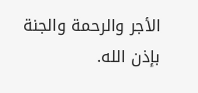الأجر والرحمة والجنة بإذن الله.